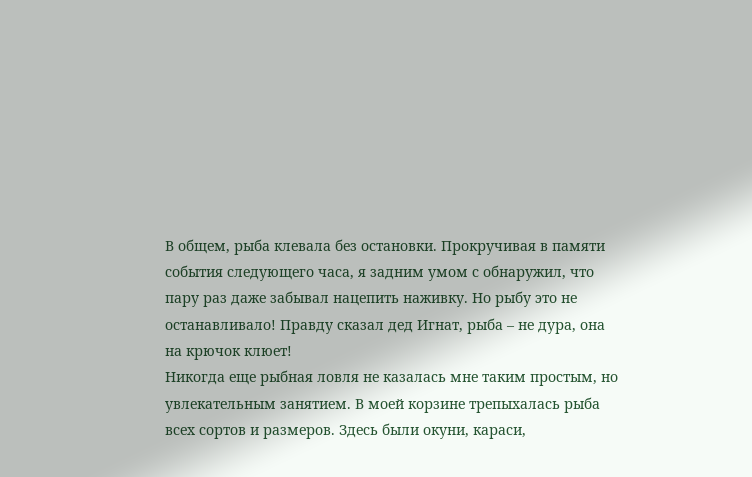В общем, рыба клевала без остановки. Прокручивая в памяти события следующего часа, я задним умом с обнаружил, что пару раз даже забывал нацепить наживку. Но рыбу это не останавливало! Правду сказал дед Игнат, рыба – не дура, она на крючок клюет!
Никогда еще рыбная ловля не казалась мне таким простым, но увлекательным занятием. В моей корзине трепыхалась рыба всех сортов и размеров. Здесь были окуни, караси,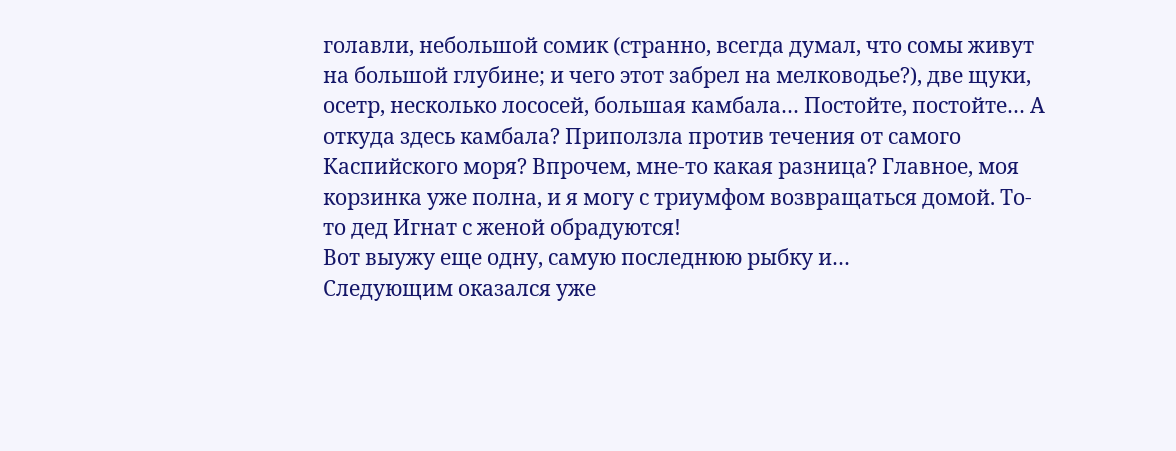голавли, небольшой сомик (странно, всегда думал, что сомы живут на большой глубине; и чего этот забрел на мелководье?), две щуки, осетр, несколько лососей, большая камбала… Постойте, постойте… А откуда здесь камбала? Приползла против течения от самого Каспийского моря? Впрочем, мне-то какая разница? Главное, моя корзинка уже полна, и я могу с триумфом возвращаться домой. То-то дед Игнат с женой обрадуются!
Вот выужу еще одну, самую последнюю рыбку и…
Следующим оказался уже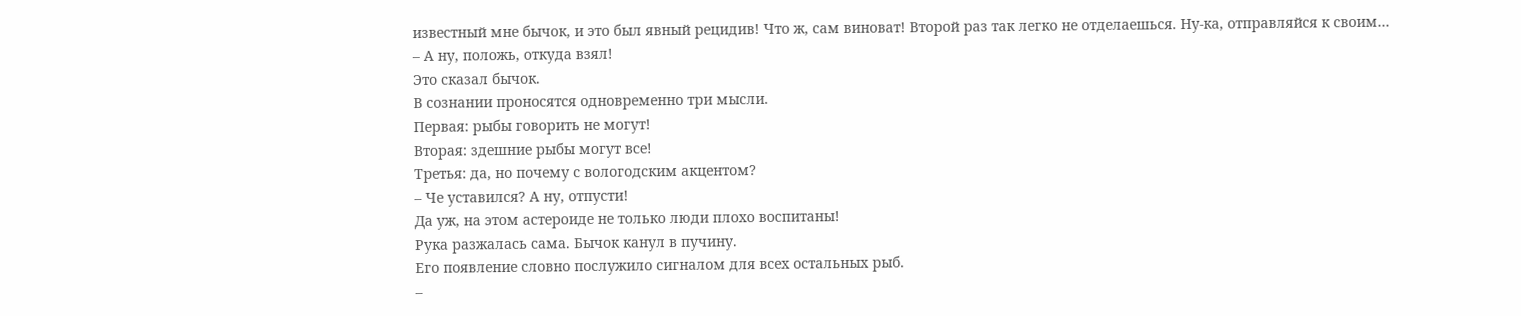известный мне бычок, и это был явный рецидив! Что ж, сам виноват! Второй раз так легко не отделаешься. Ну-ка, отправляйся к своим…
– А ну, положь, откуда взял!
Это сказал бычок.
В сознании проносятся одновременно три мысли.
Первая: рыбы говорить не могут!
Вторая: здешние рыбы могут все!
Третья: да, но почему с вологодским акцентом?
– Че уставился? А ну, отпусти!
Да уж, на этом астероиде не только люди плохо воспитаны!
Рука разжалась сама. Бычок канул в пучину.
Его появление словно послужило сигналом для всех остальных рыб.
–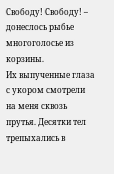Свободу! Свободу! – донеслось рыбье многоголосье из корзины.
Их выпученные глаза с укором смотрели на меня сквозь прутья. Десятки тел трепыхались в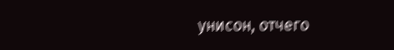унисон, отчего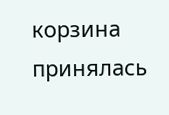корзина принялась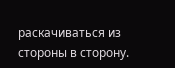раскачиваться из стороны в сторону.